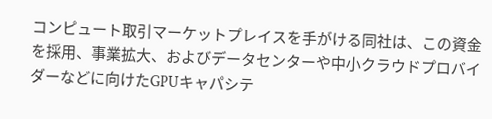コンピュート取引マーケットプレイスを手がける同社は、この資金を採用、事業拡大、およびデータセンターや中小クラウドプロバイダーなどに向けたGPUキャパシテ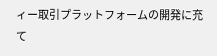ィー取引プラットフォームの開発に充て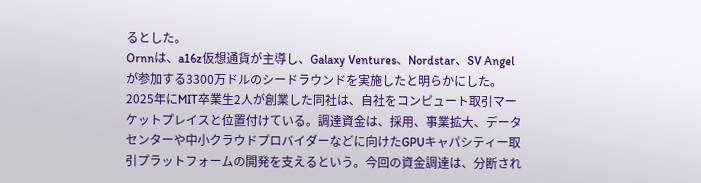るとした。
Ornnは、a16z仮想通貨が主導し、Galaxy Ventures、Nordstar、SV Angelが参加する3300万ドルのシードラウンドを実施したと明らかにした。2025年にMIT卒業生2人が創業した同社は、自社をコンピュート取引マーケットプレイスと位置付けている。調達資金は、採用、事業拡大、データセンターや中小クラウドプロバイダーなどに向けたGPUキャパシティー取引プラットフォームの開発を支えるという。今回の資金調達は、分断され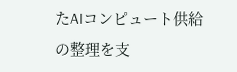たAIコンピュート供給の整理を支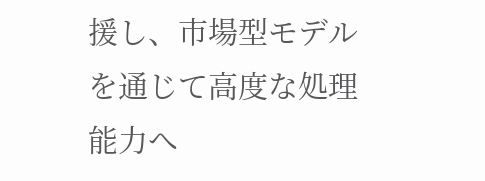援し、市場型モデルを通じて高度な処理能力へ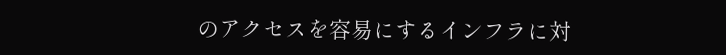のアクセスを容易にするインフラに対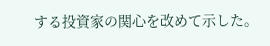する投資家の関心を改めて示した。